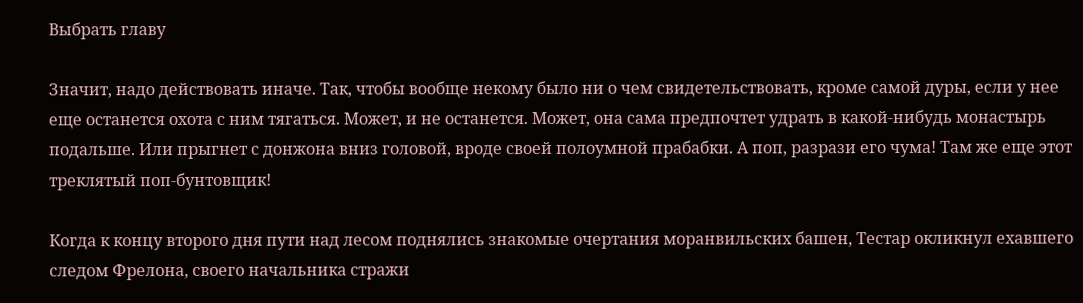Выбрать главу

Значит, надо действовать иначе. Так, чтобы вообще некому было ни о чем свидетельствовать, кроме самой дуры, если у нее еще останется охота с ним тягаться. Может, и не останется. Может, она сама предпочтет удрать в какой-нибудь монастырь подальше. Или прыгнет с донжона вниз головой, вроде своей полоумной прабабки. А поп, разрази его чума! Там же еще этот треклятый поп-бунтовщик!

Когда к концу второго дня пути над лесом поднялись знакомые очертания моранвильских башен, Тестар окликнул ехавшего следом Фрелона, своего начальника стражи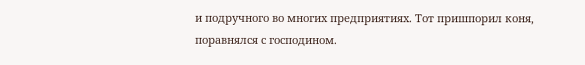и подручного во многих предприятиях. Тот пришпорил коня, поравнялся с господином.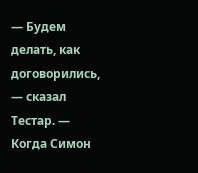— Будем делать, как договорились, — сказал Тестар. — Когда Симон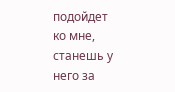подойдет ко мне, станешь у него за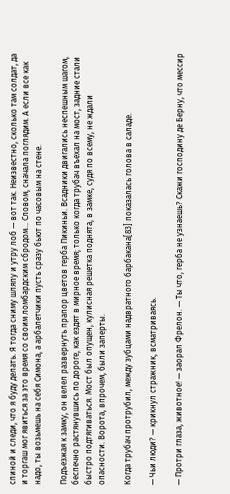спиной и следи, что я буду делать. Я тогда сниму шляпу и утру лоб — вот так. Неизвестно, сколько там солдат, да и торгаш мог явиться за это время со своим ломбардским сбродом… Словом, сначала поглядим. А если все как надо, ты возьмешь на себя Симона, а арбалетчики пусть сразу бьют по часовым на стене.

Подъезжая к замку, он велел развернуть прапор цветов герба Пикиньи. Всадники двигались неспешным шагом, беспечно растянувшись по дороге, как ездят в мирное время; только когда трубач въехал на мост, задние стали быстро подтягиваться. Мост был опущен, кулисная решетка поднята, в замке, судя по всему, не ждали опасности. Ворота, впрочем, были заперты.

Когда трубач протрубил, между зубцами надвратного барбакана[83] показалась голова в саладе.

— Чьи люди? — крикнул стражник, всматриваясь.

— Протри глаза, животное! — заорал Фрелон. — Ты что, герба не узнаешь? Скажи господину де Берну, что мессир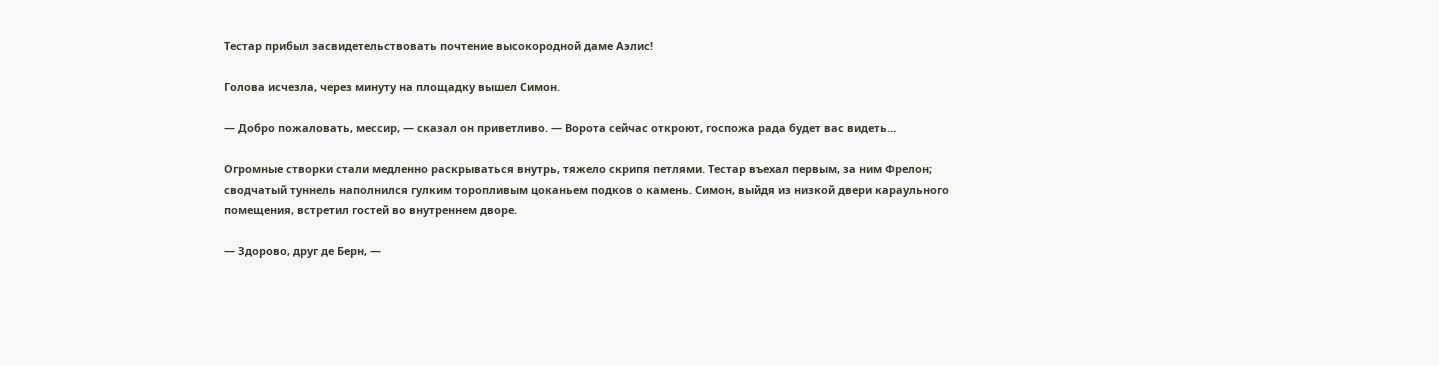Тестар прибыл засвидетельствовать почтение высокородной даме Аэлис!

Голова исчезла, через минуту на площадку вышел Симон.

— Добро пожаловать, мессир, — сказал он приветливо. — Ворота сейчас откроют, госпожа рада будет вас видеть…

Огромные створки стали медленно раскрываться внутрь, тяжело скрипя петлями. Тестар въехал первым, за ним Фрелон; сводчатый туннель наполнился гулким торопливым цоканьем подков о камень. Симон, выйдя из низкой двери караульного помещения, встретил гостей во внутреннем дворе.

— Здорово, друг де Берн, —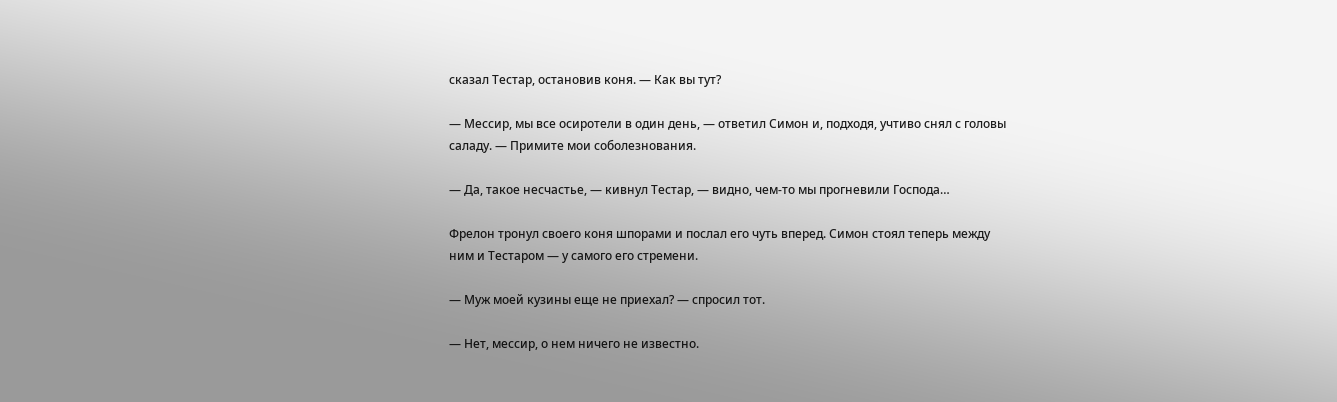сказал Тестар, остановив коня. — Как вы тут?

— Мессир, мы все осиротели в один день, — ответил Симон и, подходя, учтиво снял с головы саладу. — Примите мои соболезнования.

— Да, такое несчастье, — кивнул Тестар, — видно, чем-то мы прогневили Господа…

Фрелон тронул своего коня шпорами и послал его чуть вперед. Симон стоял теперь между ним и Тестаром — у самого его стремени.

— Муж моей кузины еще не приехал? — спросил тот.

— Нет, мессир, о нем ничего не известно.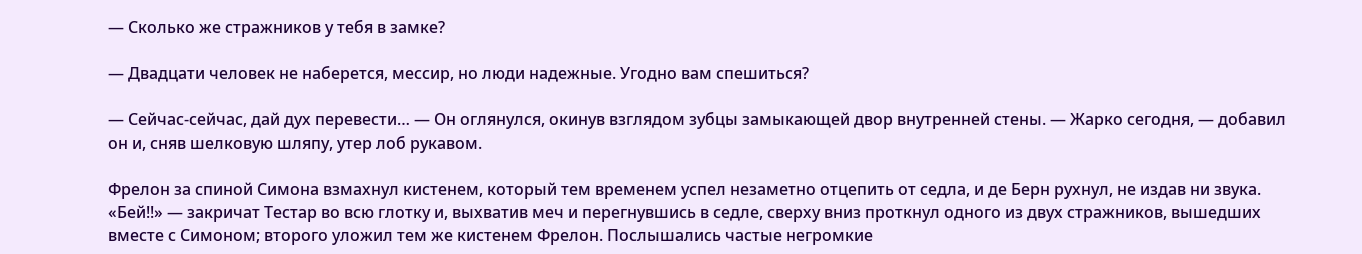— Сколько же стражников у тебя в замке?

— Двадцати человек не наберется, мессир, но люди надежные. Угодно вам спешиться?

— Сейчас-сейчас, дай дух перевести… — Он оглянулся, окинув взглядом зубцы замыкающей двор внутренней стены. — Жарко сегодня, — добавил он и, сняв шелковую шляпу, утер лоб рукавом.

Фрелон за спиной Симона взмахнул кистенем, который тем временем успел незаметно отцепить от седла, и де Берн рухнул, не издав ни звука. «Бей!!» — закричат Тестар во всю глотку и, выхватив меч и перегнувшись в седле, сверху вниз проткнул одного из двух стражников, вышедших вместе с Симоном; второго уложил тем же кистенем Фрелон. Послышались частые негромкие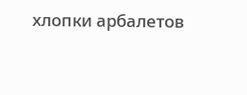хлопки арбалетов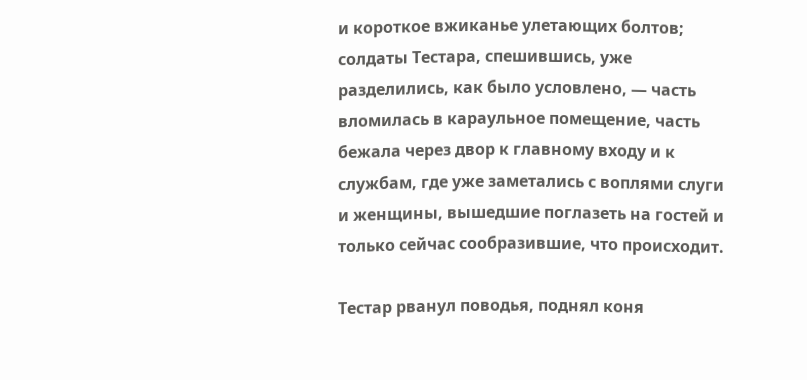и короткое вжиканье улетающих болтов; солдаты Тестара, спешившись, уже разделились, как было условлено, — часть вломилась в караульное помещение, часть бежала через двор к главному входу и к службам, где уже заметались с воплями слуги и женщины, вышедшие поглазеть на гостей и только сейчас сообразившие, что происходит.

Тестар рванул поводья, поднял коня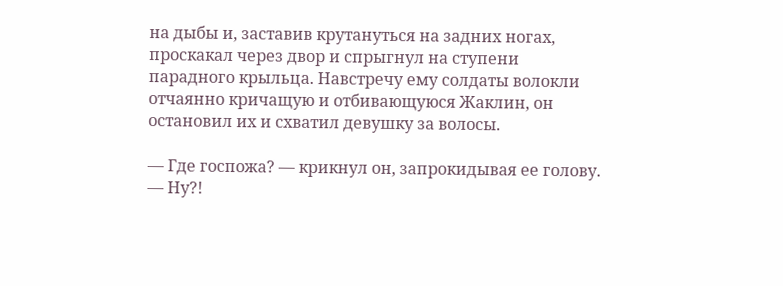на дыбы и, заставив крутануться на задних ногах, проскакал через двор и спрыгнул на ступени парадного крыльца. Навстречу ему солдаты волокли отчаянно кричащую и отбивающуюся Жаклин, он остановил их и схватил девушку за волосы.

— Где госпожа? — крикнул он, запрокидывая ее голову. — Ну?!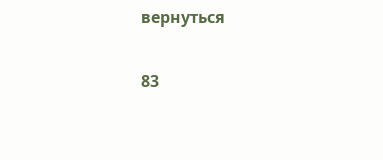вернуться

83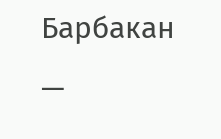Барбакан —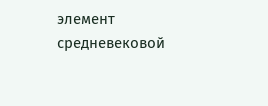элемент средневековой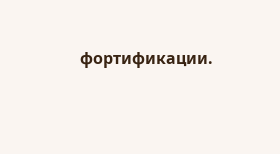фортификации.